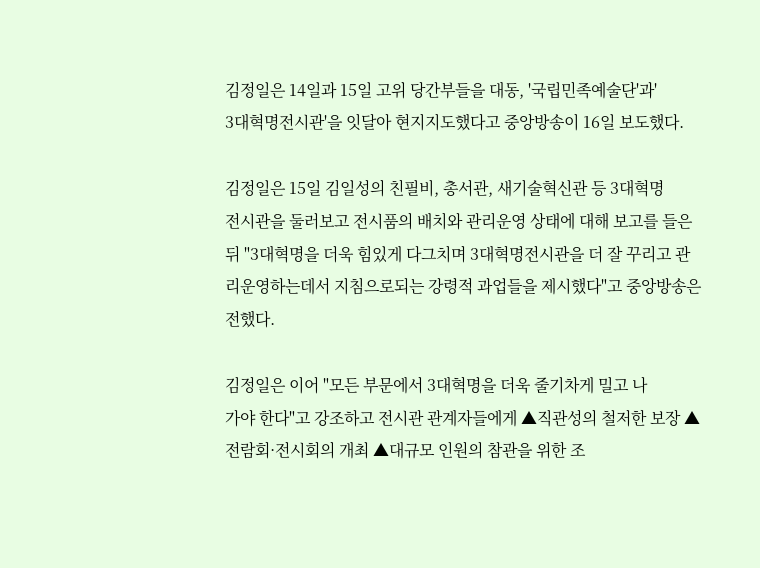김정일은 14일과 15일 고위 당간부들을 대동, '국립민족예술단'과'
3대혁명전시관'을 잇달아 현지지도했다고 중앙방송이 16일 보도했다.

김정일은 15일 김일성의 친필비, 총서관, 새기술혁신관 등 3대혁명
전시관을 둘러보고 전시품의 배치와 관리운영 상태에 대해 보고를 들은
뒤 "3대혁명을 더욱 힘있게 다그치며 3대혁명전시관을 더 잘 꾸리고 관
리운영하는데서 지침으로되는 강령적 과업들을 제시했다"고 중앙방송은
전했다.

김정일은 이어 "모든 부문에서 3대혁명을 더욱 줄기차게 밀고 나
가야 한다"고 강조하고 전시관 관계자들에게 ▲직관성의 철저한 보장 ▲
전람회·전시회의 개최 ▲대규모 인원의 참관을 위한 조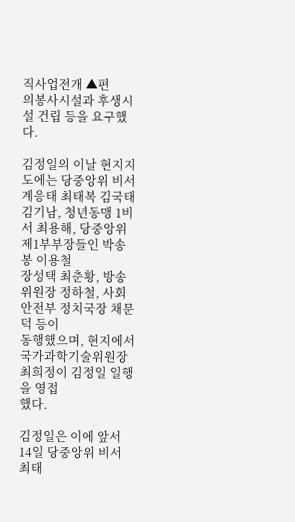직사업전개 ▲편
의봉사시설과 후생시설 건립 등을 요구했다.

김정일의 이날 현지지도에는 당중앙위 비서 계응태 최태복 김국태
김기남, 청년동맹 1비서 최용해, 당중앙위 제1부부장들인 박송봉 이용철
장성택 최춘황, 방송위원장 정하철, 사회안전부 정치국장 채문덕 등이
동행했으며, 현지에서 국가과학기술위원장 최희정이 김정일 일행을 영접
했다.

김정일은 이에 앞서 14일 당중앙위 비서 최태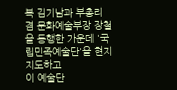복 김기남과 부총리
겸 문화예술부장 장철을 동행한 가운데 '국립민족예술단'을 현지지도하고
이 예술단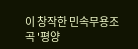이 창작한 민속무용조곡 '평양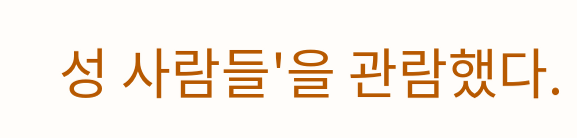성 사람들'을 관람했다.